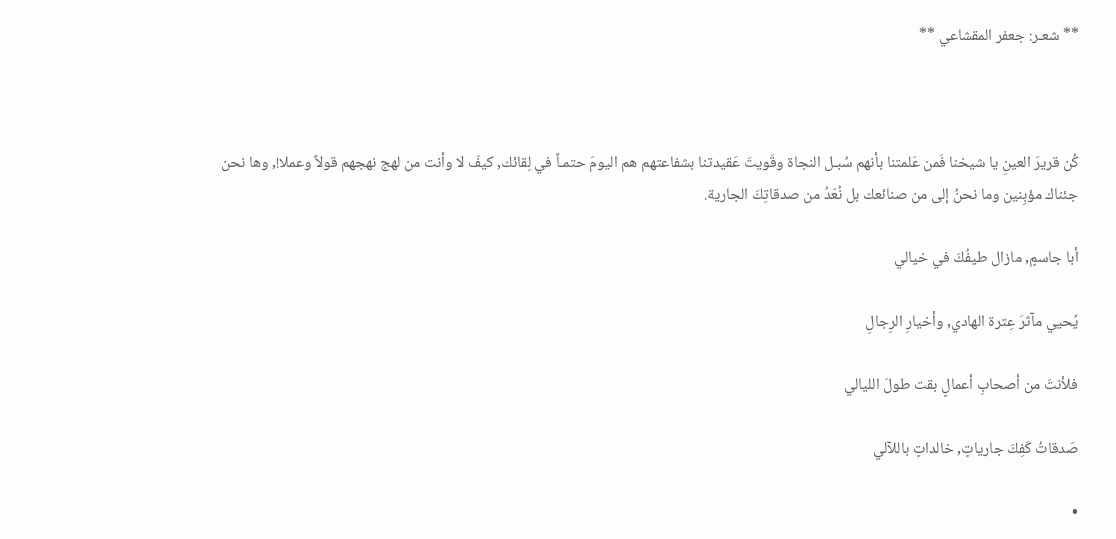** شعـر: جعفر المقشاعي **



كُن قريرَ العينِ يا شيخنا فَمن عَلمتنا بأنهم سُبـل النجاة وقَويتَ عَقيدتنا بشفاعتهم هم اليومَ حتمـاً في لِقائك, كيفَ لا وأنت من لهج نهجهم قولاً وعملا!, وها نحن جئناك مؤبِنين وما نحنُ إلى من صنائعك بل نُعّدُ من صدقاتِكَ الجارية.

أبا جاسمٍ, مازال طيفُكَ في خيالي

يُحيي مآثرَ عِترة الهادي, وأخيارِ الرِجالِ

فلأنتَ من أصحابِ أعمالٍ بقت طولَ الليالي

صَدقاتُ كَفِكَ جارياتٍ, خالداتٍ باللآلي

•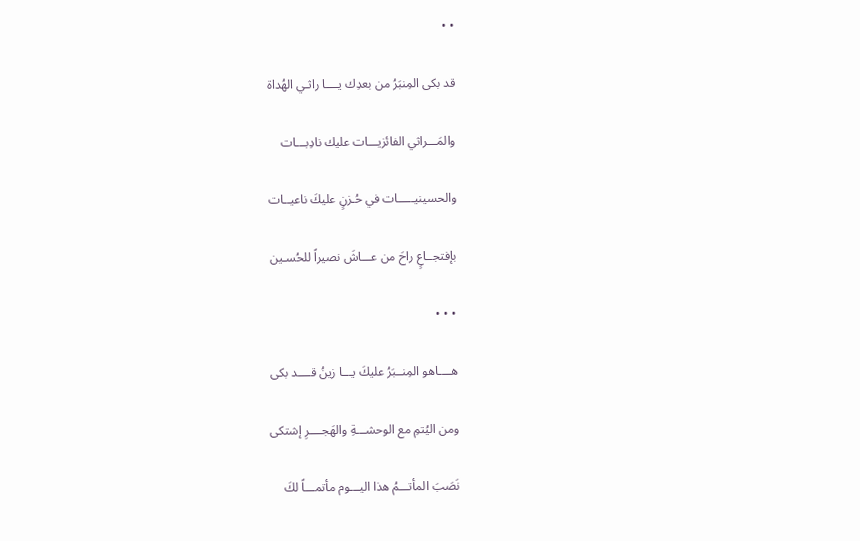• •

قد بكى المِنبَرُ من بعدِك يــــا راثـي الهُداة

والمَـــراثي الفائزيـــات عليك نادِبـــات

والحسينيـــــات في حُـزنٍ عليكَ ناعيــات

بإفتجــاعٍ راحَ من عـــاشَ نصيراً للحُسـين

• • •

هــــاهو المِنــبَرُ عليكَ يـــا زينُ قــــد بكى

ومن اليُتمِ مع الوحشـــةِ والهَجــــرِ إشتكى

نَصَبَ المأتـــمُ هذا اليـــوم مأتمـــاً لكَ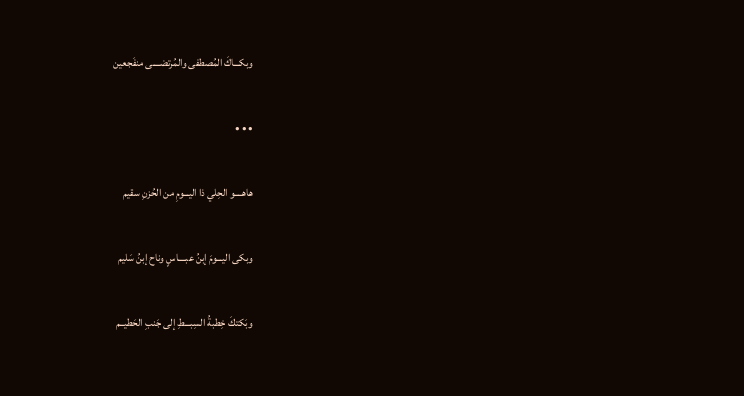وبكـــاكَ المُصطفى والمُرتضــــى منفَجعين

• • •

هاهــــو الحِلي ذا اليـــومِ من الحُزنِ سقيم

وبكى اليـــومَ إبنُ عبــــاسٍ وناح إبنُ سَليم

وبَكتكَ خِطبةُ السِبـــطِ إلى جَنبِ الحَطيــم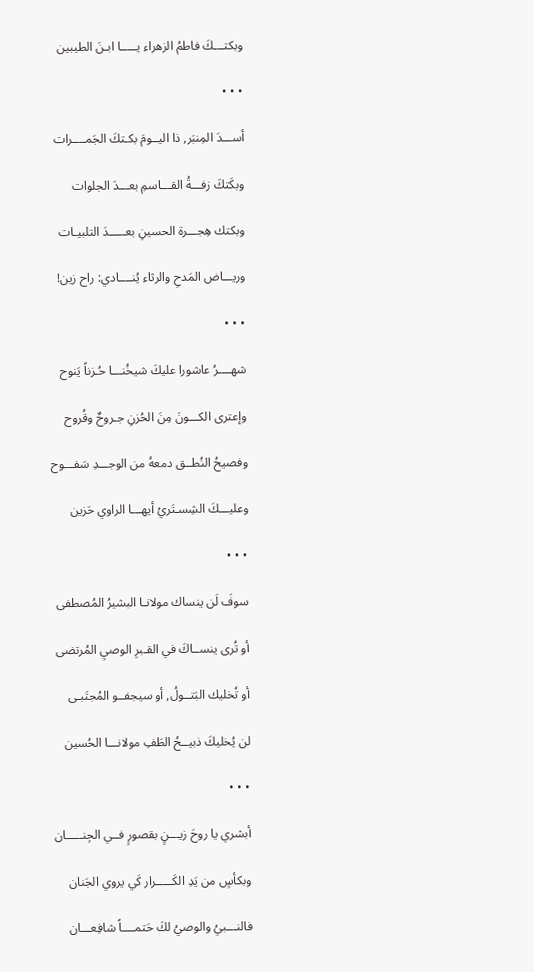وبكتـــكَ فاطمُ الزهراء يـــــا ابـنَ الطيبين

• • •

أســـدَ المِنبَر, ذا اليــومَ بكـتكَ الجَمــــرات

وبكَتكَ زفـــةُ القـــاسمِ بعـــدَ الجلوات

وبكتك هِجـــرة الحسينِ بعـــــدَ التلبيـات

وريـــاض المَدحِ والرثاء يُنــــادي: راح زين!

• • •

شهــــرُ عاشورا عليكَ شيخُنـــا حُـزناً يَنوح

وإعترى الكـــونَ مِنَ الحُزنِ جـروحٌ وقُروح

وفصيحُ النُطــق دمعهُ من الوجـــدِ سَفـــوح

وعليـــكَ الشِسـتَريُ أيهـــا الراوي حَزين

• • •

سوفَ لَن ينساك مولانـا البشيرُ المُصطفى

أو تُرى ينســاكَ في القـبرِ الوصيِ المُرتضى

أو تُخليك البَتــولُ, أو سيجفــو المُجتَبـى

لن يُخليكَ ذبيــحُ الطَفِ مولانـــا الحُسين

• • •

أبشري يا روحَ زيـــنٍ بقصورٍ فــي الجِنـــــان

وبكأسٍ من يَدِ الكَـــــرار كَي يروي الجَنان

فالنـــبيُ والوصيُ لكَ حَتمــــاً شافِعـــان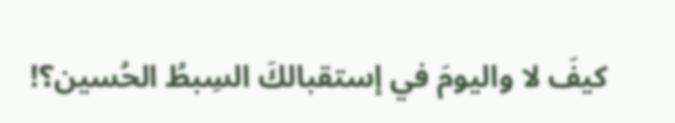كيفَ لا واليومَ في إستقبالكَ السِبطُ الحُسين؟!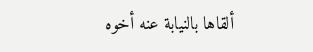ألقاها بالنيابة عنه أخوه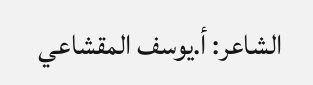الشاعر: أ.يوسف المقشاعي